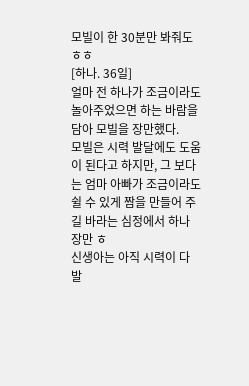모빌이 한 30분만 봐줘도 ㅎㅎ
[하나. 36일]
얼마 전 하나가 조금이라도 놀아주었으면 하는 바람을 담아 모빌을 장만했다.
모빌은 시력 발달에도 도움이 된다고 하지만, 그 보다는 엄마 아빠가 조금이라도 쉴 수 있게 짬을 만들어 주길 바라는 심정에서 하나 장만 ㅎ
신생아는 아직 시력이 다 발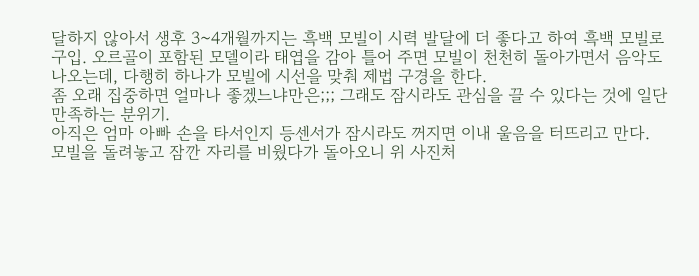달하지 않아서 생후 3~4개월까지는 흑백 모빌이 시력 발달에 더 좋다고 하여 흑백 모빌로 구입. 오르골이 포함된 모델이라 태엽을 감아 틀어 주면 모빌이 천천히 돌아가면서 음악도 나오는데, 다행히 하나가 모빌에 시선을 맞춰 제법 구경을 한다.
좀 오래 집중하면 얼마나 좋겠느냐만은;;; 그래도 잠시라도 관심을 끌 수 있다는 것에 일단 만족하는 분위기.
아직은 엄마 아빠 손을 타서인지 등센서가 잠시라도 꺼지면 이내 울음을 터뜨리고 만다.
모빌을 돌려놓고 잠깐 자리를 비웠다가 돌아오니 위 사진처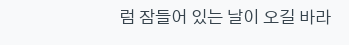럼 잠들어 있는 날이 오길 바라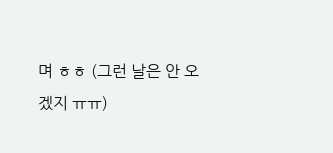며 ㅎㅎ (그런 날은 안 오겠지 ㅠㅠ)